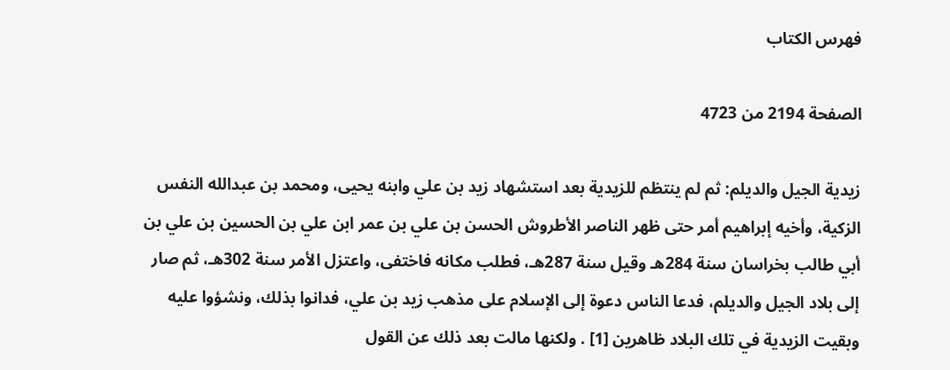فهرس الكتاب

الصفحة 2194 من 4723

زيدية الجيل والديلم: ثم لم ينتظم للزيدية بعد استشهاد زيد بن علي وابنه يحيى، ومحمد بن عبدالله النفس الزكية، وأخيه إبراهيم أمر حتى ظهر الناصر الأطروش الحسن بن علي بن عمر ابن علي بن الحسين بن علي بن أبي طالب بخراسان سنة 284هـ وقيل سنة 287هـ، فطلب مكانه فاختفى، واعتزل الأمر سنة 302هـ، ثم صار إلى بلاد الجيل والديلم، فدعا الناس دعوة إلى الإسلام على مذهب زيد بن علي، فدانوا بذلك، ونشؤوا عليه وبقيت الزيدية في تلك البلاد ظاهرين [1] . ولكنها مالت بعد ذلك عن القول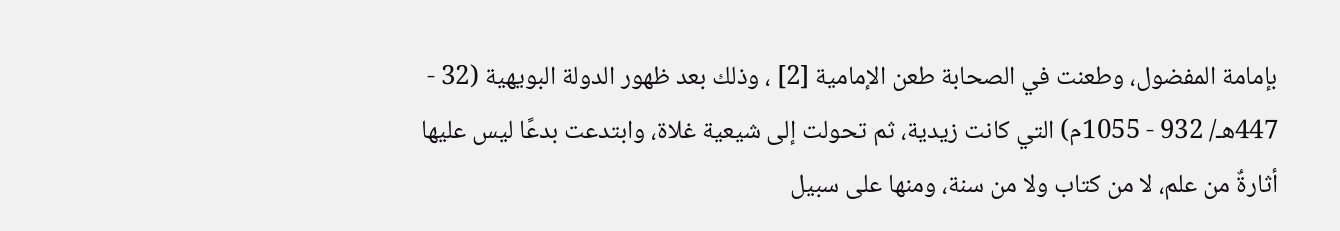بإمامة المفضول، وطعنت في الصحابة طعن الإمامية [2] ، وذلك بعد ظهور الدولة البويهية (32 - 447هـ/ 932 - 1055م) التي كانت زيدية، ثم تحولت إلى شيعية غلاة، وابتدعت بدعًا ليس عليها أثارةٌ من علم، لا من كتاب ولا من سنة، ومنها على سبيل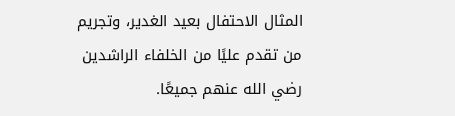المثال الاحتفال بعيد الغدير، وتجريم من تقدم عليًا من الخلفاء الراشدين رضي الله عنهم جميعًا.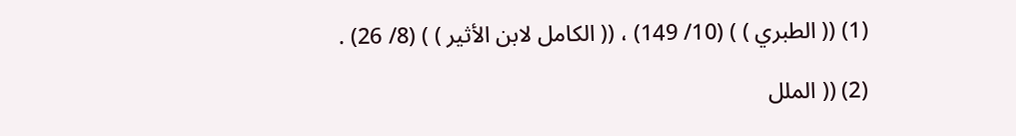(1) (( الطبري ) ) (10/ 149) ، (( الكامل لابن الأثير ) ) (8/ 26) .

(2) (( الملل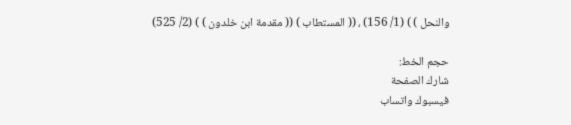والنحل ) ) (1/ 156) ، (( المستطاب ) (( مقدمة ابن خلدون ) ) (2/ 525)

حجم الخط:
شارك الصفحة
فيسبوك واتساب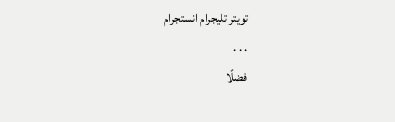تويتر تليجرام انستجرام
. . .
فضلًا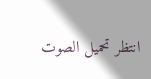انتظر تحميل الصوت